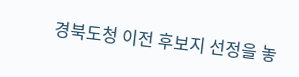경북도청 이전 후보지 선정을 놓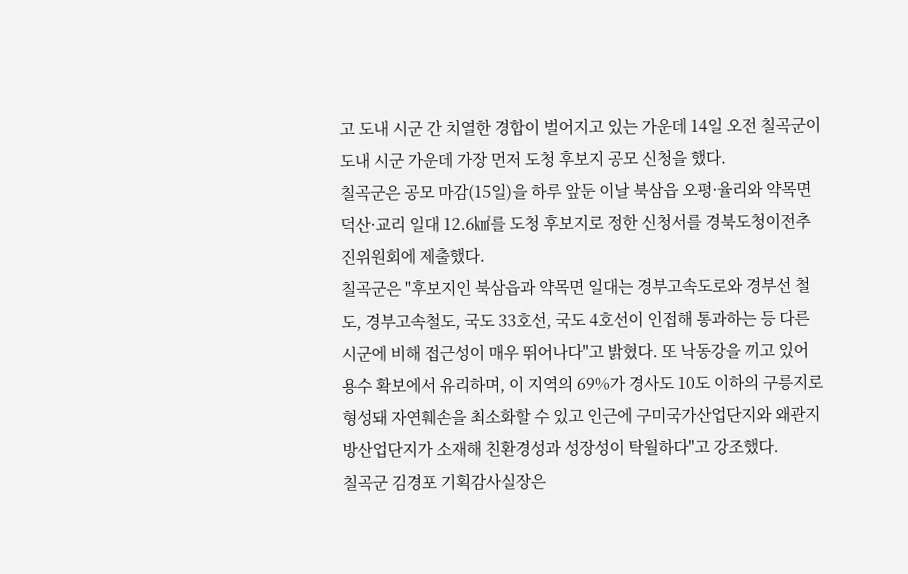고 도내 시군 간 치열한 경합이 벌어지고 있는 가운데 14일 오전 칠곡군이 도내 시군 가운데 가장 먼저 도청 후보지 공모 신청을 했다.
칠곡군은 공모 마감(15일)을 하루 앞둔 이날 북삼읍 오평·율리와 약목면 덕산·교리 일대 12.6㎢를 도청 후보지로 정한 신청서를 경북도청이전추진위원회에 제출했다.
칠곡군은 "후보지인 북삼읍과 약목면 일대는 경부고속도로와 경부선 철도, 경부고속철도, 국도 33호선, 국도 4호선이 인접해 통과하는 등 다른 시군에 비해 접근성이 매우 뛰어나다"고 밝혔다. 또 낙동강을 끼고 있어 용수 확보에서 유리하며, 이 지역의 69%가 경사도 10도 이하의 구릉지로 형성돼 자연훼손을 최소화할 수 있고 인근에 구미국가산업단지와 왜관지방산업단지가 소재해 친환경성과 성장성이 탁월하다"고 강조했다.
칠곡군 김경포 기획감사실장은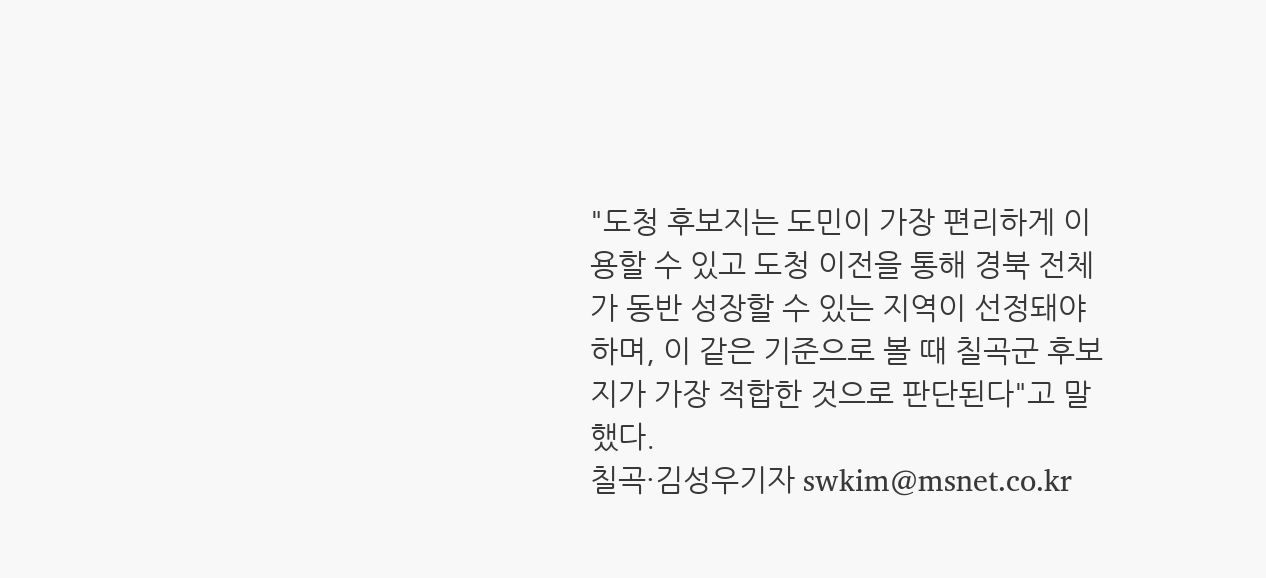"도청 후보지는 도민이 가장 편리하게 이용할 수 있고 도청 이전을 통해 경북 전체가 동반 성장할 수 있는 지역이 선정돼야 하며, 이 같은 기준으로 볼 때 칠곡군 후보지가 가장 적합한 것으로 판단된다"고 말했다.
칠곡·김성우기자 swkim@msnet.co.kr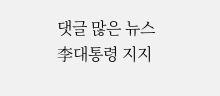댓글 많은 뉴스
李대통령 지지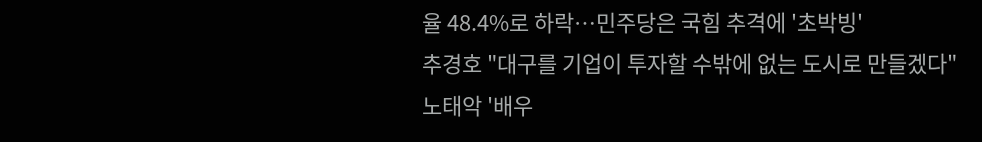율 48.4%로 하락…민주당은 국힘 추격에 '초박빙'
추경호 "대구를 기업이 투자할 수밖에 없는 도시로 만들겠다"
노태악 '배우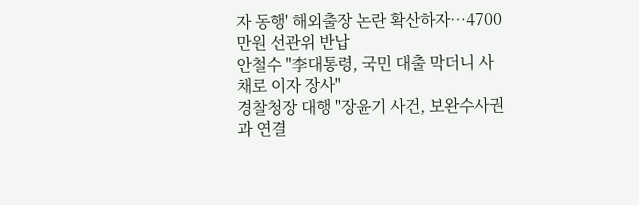자 동행' 해외출장 논란 확산하자…4700만원 선관위 반납
안철수 "李대통령, 국민 대출 막더니 사채로 이자 장사"
경찰청장 대행 "장윤기 사건, 보완수사권과 연결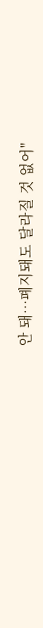안 돼…폐지돼도 달라질 것 없어"